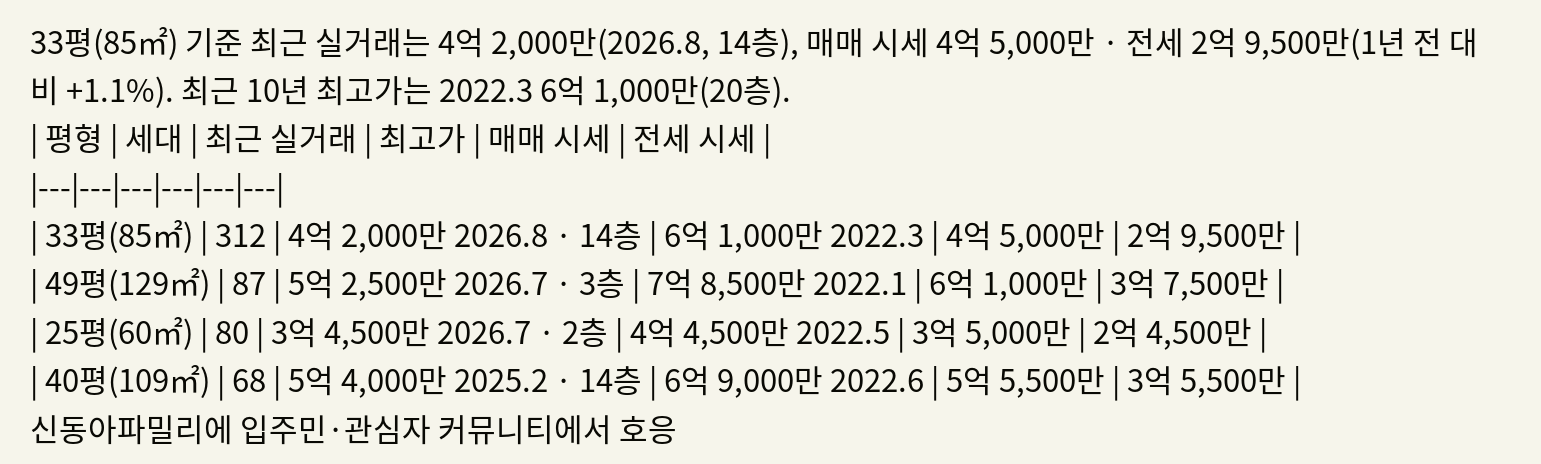33평(85㎡) 기준 최근 실거래는 4억 2,000만(2026.8, 14층), 매매 시세 4억 5,000만 · 전세 2억 9,500만(1년 전 대비 +1.1%). 최근 10년 최고가는 2022.3 6억 1,000만(20층).
| 평형 | 세대 | 최근 실거래 | 최고가 | 매매 시세 | 전세 시세 |
|---|---|---|---|---|---|
| 33평(85㎡) | 312 | 4억 2,000만 2026.8 · 14층 | 6억 1,000만 2022.3 | 4억 5,000만 | 2억 9,500만 |
| 49평(129㎡) | 87 | 5억 2,500만 2026.7 · 3층 | 7억 8,500만 2022.1 | 6억 1,000만 | 3억 7,500만 |
| 25평(60㎡) | 80 | 3억 4,500만 2026.7 · 2층 | 4억 4,500만 2022.5 | 3억 5,000만 | 2억 4,500만 |
| 40평(109㎡) | 68 | 5억 4,000만 2025.2 · 14층 | 6억 9,000만 2022.6 | 5억 5,500만 | 3억 5,500만 |
신동아파밀리에 입주민·관심자 커뮤니티에서 호응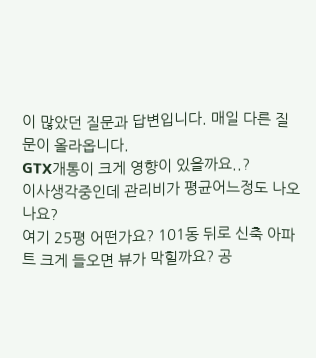이 많았던 질문과 답변입니다. 매일 다른 질문이 올라옵니다.
GTX개통이 크게 영향이 있을까요..?
이사생각중인데 관리비가 평균어느정도 나오나요?
여기 25평 어떤가요? 101동 뒤로 신축 아파트 크게 들오면 뷰가 막힐까요? 공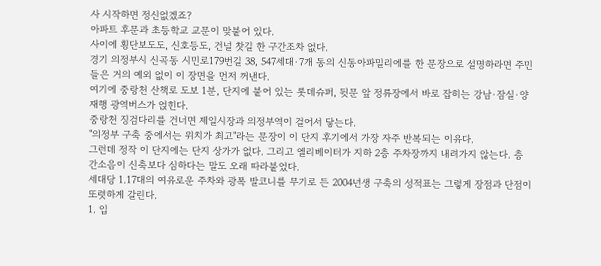사 시작하면 정신없겠죠?
아파트 후문과 초등학교 교문이 맞붙어 있다.
사이에 횡단보도도, 신호등도, 건널 찻길 한 구간조차 없다.
경기 의정부시 신곡동 시민로179번길 38, 547세대·7개 동의 신동아파밀리에를 한 문장으로 설명하라면 주민들은 거의 예외 없이 이 장면을 먼저 꺼낸다.
여기에 중랑천 산책로 도보 1분, 단지에 붙어 있는 롯데슈퍼, 뒷문 앞 정류장에서 바로 잡히는 강남·잠실·양재행 광역버스가 얹힌다.
중랑천 징검다리를 건너면 제일시장과 의정부역이 걸어서 닿는다.
"의정부 구축 중에서는 위치가 최고"라는 문장이 이 단지 후기에서 가장 자주 반복되는 이유다.
그런데 정작 이 단지에는 단지 상가가 없다. 그리고 엘리베이터가 지하 2층 주차장까지 내려가지 않는다. 층간소음이 신축보다 심하다는 말도 오래 따라붙었다.
세대당 1.17대의 여유로운 주차와 광폭 발코니를 무기로 든 2004년생 구축의 성적표는 그렇게 장점과 단점이 또렷하게 갈린다.
1. 입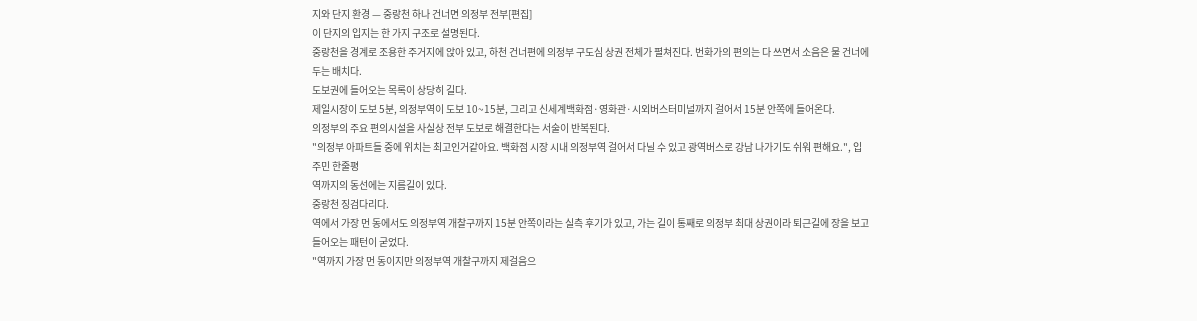지와 단지 환경 — 중랑천 하나 건너면 의정부 전부[편집]
이 단지의 입지는 한 가지 구조로 설명된다.
중랑천을 경계로 조용한 주거지에 앉아 있고, 하천 건너편에 의정부 구도심 상권 전체가 펼쳐진다. 번화가의 편의는 다 쓰면서 소음은 물 건너에 두는 배치다.
도보권에 들어오는 목록이 상당히 길다.
제일시장이 도보 5분, 의정부역이 도보 10~15분, 그리고 신세계백화점·영화관·시외버스터미널까지 걸어서 15분 안쪽에 들어온다.
의정부의 주요 편의시설을 사실상 전부 도보로 해결한다는 서술이 반복된다.
"의정부 아파트들 중에 위치는 최고인거같아요. 백화점 시장 시내 의정부역 걸어서 다닐 수 있고 광역버스로 강남 나가기도 쉬워 편해요.", 입주민 한줄평
역까지의 동선에는 지름길이 있다.
중랑천 징검다리다.
역에서 가장 먼 동에서도 의정부역 개찰구까지 15분 안쪽이라는 실측 후기가 있고, 가는 길이 통째로 의정부 최대 상권이라 퇴근길에 장을 보고 들어오는 패턴이 굳었다.
"역까지 가장 먼 동이지만 의정부역 개찰구까지 제걸음으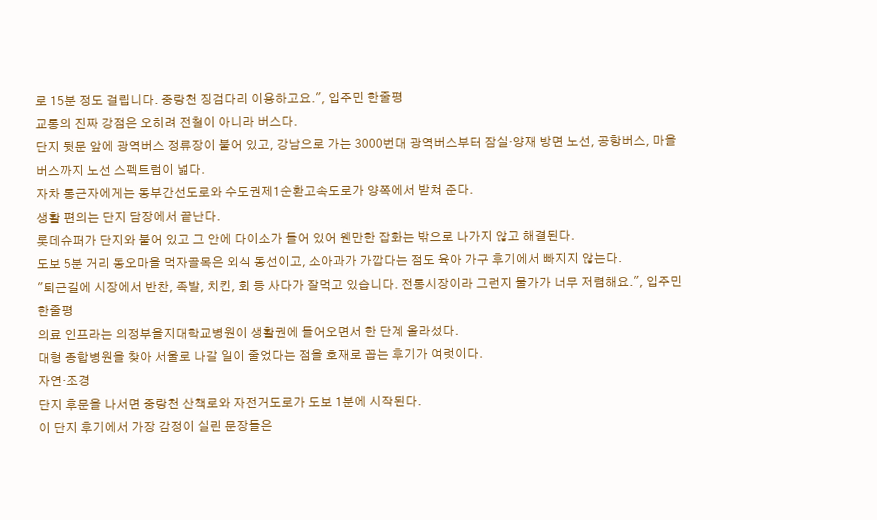로 15분 정도 걸립니다. 중랑천 징검다리 이용하고요.", 입주민 한줄평
교통의 진짜 강점은 오히려 전철이 아니라 버스다.
단지 뒷문 앞에 광역버스 정류장이 붙어 있고, 강남으로 가는 3000번대 광역버스부터 잠실·양재 방면 노선, 공항버스, 마을버스까지 노선 스펙트럼이 넓다.
자차 통근자에게는 동부간선도로와 수도권제1순환고속도로가 양쪽에서 받쳐 준다.
생활 편의는 단지 담장에서 끝난다.
롯데슈퍼가 단지와 붙어 있고 그 안에 다이소가 들어 있어 웬만한 잡화는 밖으로 나가지 않고 해결된다.
도보 5분 거리 동오마을 먹자골목은 외식 동선이고, 소아과가 가깝다는 점도 육아 가구 후기에서 빠지지 않는다.
"퇴근길에 시장에서 반찬, 족발, 치킨, 회 등 사다가 잘먹고 있습니다. 전통시장이라 그런지 물가가 너무 저렴해요.", 입주민 한줄평
의료 인프라는 의정부을지대학교병원이 생활권에 들어오면서 한 단계 올라섰다.
대형 종합병원을 찾아 서울로 나갈 일이 줄었다는 점을 호재로 꼽는 후기가 여럿이다.
자연·조경
단지 후문을 나서면 중랑천 산책로와 자전거도로가 도보 1분에 시작된다.
이 단지 후기에서 가장 감정이 실린 문장들은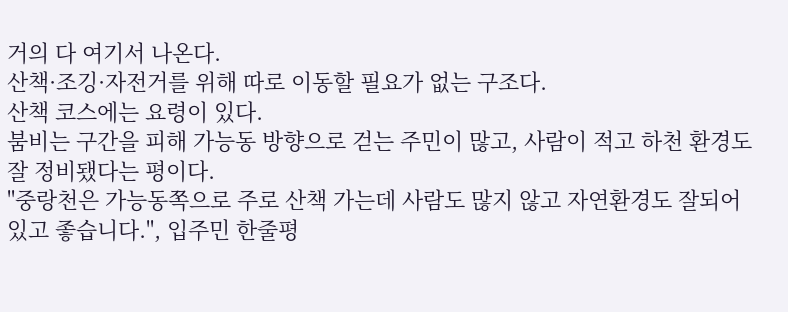거의 다 여기서 나온다.
산책·조깅·자전거를 위해 따로 이동할 필요가 없는 구조다.
산책 코스에는 요령이 있다.
붐비는 구간을 피해 가능동 방향으로 걷는 주민이 많고, 사람이 적고 하천 환경도 잘 정비됐다는 평이다.
"중랑천은 가능동쪽으로 주로 산책 가는데 사람도 많지 않고 자연환경도 잘되어있고 좋습니다.", 입주민 한줄평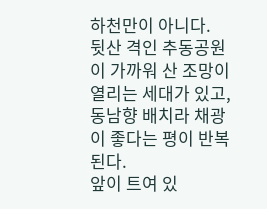하천만이 아니다.
뒷산 격인 추동공원이 가까워 산 조망이 열리는 세대가 있고, 동남향 배치라 채광이 좋다는 평이 반복된다.
앞이 트여 있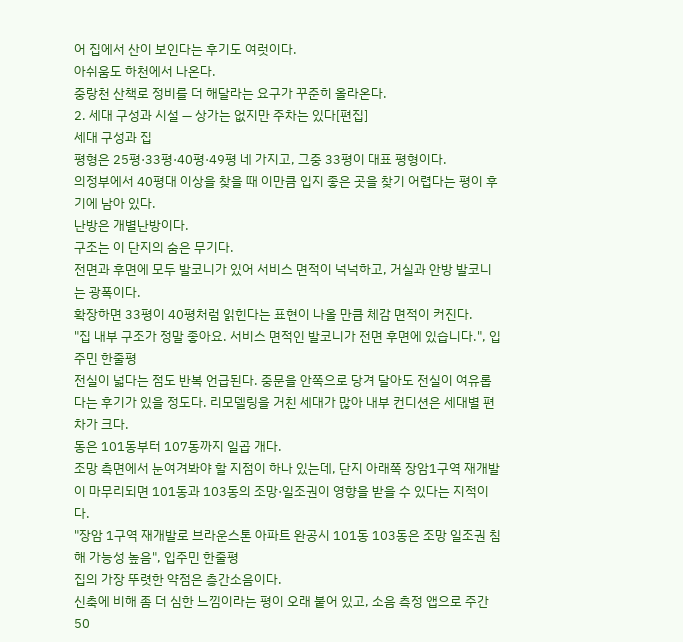어 집에서 산이 보인다는 후기도 여럿이다.
아쉬움도 하천에서 나온다.
중랑천 산책로 정비를 더 해달라는 요구가 꾸준히 올라온다.
2. 세대 구성과 시설 — 상가는 없지만 주차는 있다[편집]
세대 구성과 집
평형은 25평·33평·40평·49평 네 가지고, 그중 33평이 대표 평형이다.
의정부에서 40평대 이상을 찾을 때 이만큼 입지 좋은 곳을 찾기 어렵다는 평이 후기에 남아 있다.
난방은 개별난방이다.
구조는 이 단지의 숨은 무기다.
전면과 후면에 모두 발코니가 있어 서비스 면적이 넉넉하고, 거실과 안방 발코니는 광폭이다.
확장하면 33평이 40평처럼 읽힌다는 표현이 나올 만큼 체감 면적이 커진다.
"집 내부 구조가 정말 좋아요. 서비스 면적인 발코니가 전면 후면에 있습니다.", 입주민 한줄평
전실이 넓다는 점도 반복 언급된다. 중문을 안쪽으로 당겨 달아도 전실이 여유롭다는 후기가 있을 정도다. 리모델링을 거친 세대가 많아 내부 컨디션은 세대별 편차가 크다.
동은 101동부터 107동까지 일곱 개다.
조망 측면에서 눈여겨봐야 할 지점이 하나 있는데, 단지 아래쪽 장암1구역 재개발이 마무리되면 101동과 103동의 조망·일조권이 영향을 받을 수 있다는 지적이다.
"장암 1구역 재개발로 브라운스톤 아파트 완공시 101동 103동은 조망 일조권 침해 가능성 높음", 입주민 한줄평
집의 가장 뚜렷한 약점은 층간소음이다.
신축에 비해 좀 더 심한 느낌이라는 평이 오래 붙어 있고, 소음 측정 앱으로 주간 50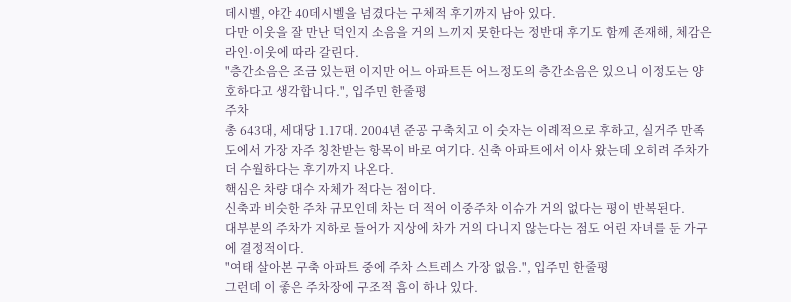데시벨, 야간 40데시벨을 넘겼다는 구체적 후기까지 남아 있다.
다만 이웃을 잘 만난 덕인지 소음을 거의 느끼지 못한다는 정반대 후기도 함께 존재해, 체감은 라인·이웃에 따라 갈린다.
"층간소음은 조금 있는편 이지만 어느 아파트든 어느정도의 층간소음은 있으니 이정도는 양호하다고 생각합니다.", 입주민 한줄평
주차
총 643대, 세대당 1.17대. 2004년 준공 구축치고 이 숫자는 이례적으로 후하고, 실거주 만족도에서 가장 자주 칭찬받는 항목이 바로 여기다. 신축 아파트에서 이사 왔는데 오히려 주차가 더 수월하다는 후기까지 나온다.
핵심은 차량 대수 자체가 적다는 점이다.
신축과 비슷한 주차 규모인데 차는 더 적어 이중주차 이슈가 거의 없다는 평이 반복된다.
대부분의 주차가 지하로 들어가 지상에 차가 거의 다니지 않는다는 점도 어린 자녀를 둔 가구에 결정적이다.
"여태 살아본 구축 아파트 중에 주차 스트레스 가장 없음.", 입주민 한줄평
그런데 이 좋은 주차장에 구조적 흠이 하나 있다.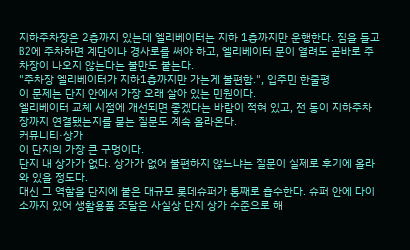지하주차장은 2층까지 있는데 엘리베이터는 지하 1층까지만 운행한다. 짐을 들고 B2에 주차하면 계단이나 경사로를 써야 하고, 엘리베이터 문이 열려도 곧바로 주차장이 나오지 않는다는 불만도 붙는다.
"주차장 엘리베이터가 지하1층까지만 가는게 불편함.", 입주민 한줄평
이 문제는 단지 안에서 가장 오래 살아 있는 민원이다.
엘리베이터 교체 시점에 개선되면 좋겠다는 바람이 적혀 있고, 전 동이 지하주차장까지 연결됐는지를 묻는 질문도 계속 올라온다.
커뮤니티·상가
이 단지의 가장 큰 구멍이다.
단지 내 상가가 없다. 상가가 없어 불편하지 않느냐는 질문이 실제로 후기에 올라와 있을 정도다.
대신 그 역할을 단지에 붙은 대규모 롯데슈퍼가 통째로 흡수한다. 슈퍼 안에 다이소까지 있어 생활용품 조달은 사실상 단지 상가 수준으로 해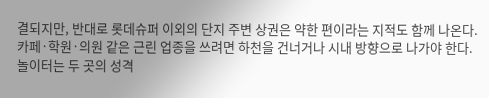결되지만, 반대로 롯데슈퍼 이외의 단지 주변 상권은 약한 편이라는 지적도 함께 나온다.
카페·학원·의원 같은 근린 업종을 쓰려면 하천을 건너거나 시내 방향으로 나가야 한다.
놀이터는 두 곳의 성격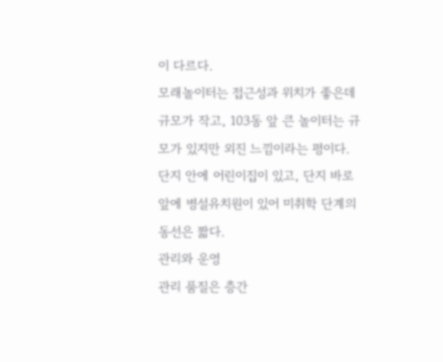이 다르다.
모래놀이터는 접근성과 위치가 좋은데 규모가 작고, 103동 앞 큰 놀이터는 규모가 있지만 외진 느낌이라는 평이다.
단지 안에 어린이집이 있고, 단지 바로 앞에 병설유치원이 있어 미취학 단계의 동선은 짧다.
관리와 운영
관리 품질은 층간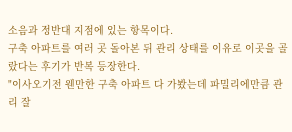소음과 정반대 지점에 있는 항목이다.
구축 아파트를 여러 곳 돌아본 뒤 관리 상태를 이유로 이곳을 골랐다는 후기가 반복 등장한다.
"이사오기전 웬만한 구축 아파트 다 가봤는데 파밀리에만큼 관리 잘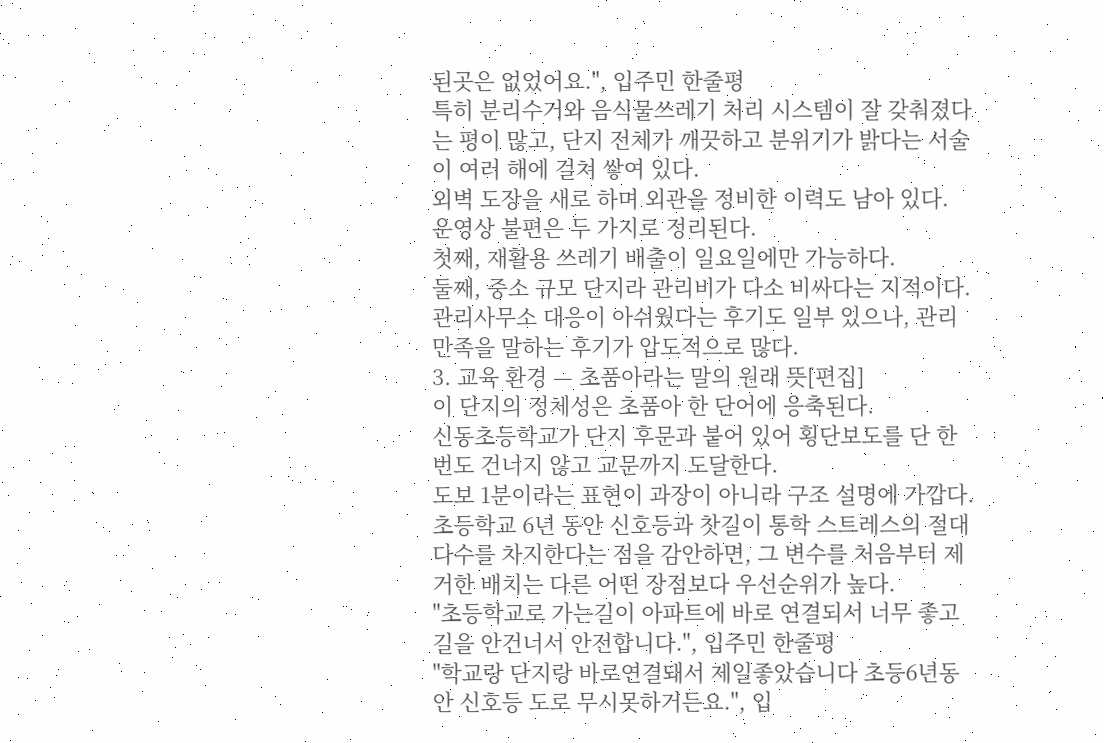된곳은 없었어요.", 입주민 한줄평
특히 분리수거와 음식물쓰레기 처리 시스템이 잘 갖춰졌다는 평이 많고, 단지 전체가 깨끗하고 분위기가 밝다는 서술이 여러 해에 걸쳐 쌓여 있다.
외벽 도장을 새로 하며 외관을 정비한 이력도 남아 있다.
운영상 불편은 두 가지로 정리된다.
첫째, 재활용 쓰레기 배출이 일요일에만 가능하다.
둘째, 중소 규모 단지라 관리비가 다소 비싸다는 지적이다.
관리사무소 대응이 아쉬웠다는 후기도 일부 있으나, 관리 만족을 말하는 후기가 압도적으로 많다.
3. 교육 환경 — 초품아라는 말의 원래 뜻[편집]
이 단지의 정체성은 초품아 한 단어에 응축된다.
신동초등학교가 단지 후문과 붙어 있어 횡단보도를 단 한 번도 건너지 않고 교문까지 도달한다.
도보 1분이라는 표현이 과장이 아니라 구조 설명에 가깝다.
초등학교 6년 동안 신호등과 찻길이 통학 스트레스의 절대 다수를 차지한다는 점을 감안하면, 그 변수를 처음부터 제거한 배치는 다른 어떤 장점보다 우선순위가 높다.
"초등학교로 가는길이 아파트에 바로 연결되서 너무 좋고 길을 안건너서 안전합니다.", 입주민 한줄평
"학교랑 단지랑 바로연결돼서 제일좋았습니다 초등6년동안 신호등 도로 무시못하거든요.", 입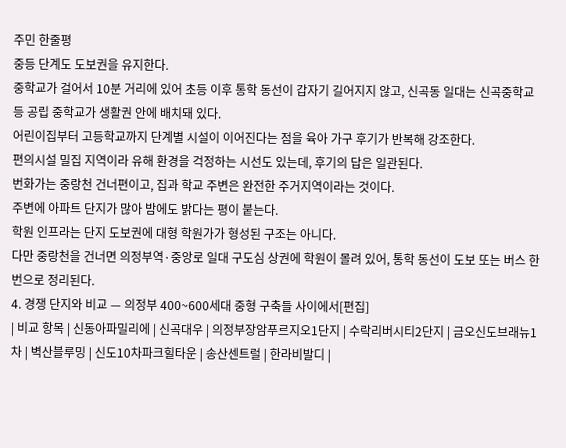주민 한줄평
중등 단계도 도보권을 유지한다.
중학교가 걸어서 10분 거리에 있어 초등 이후 통학 동선이 갑자기 길어지지 않고, 신곡동 일대는 신곡중학교 등 공립 중학교가 생활권 안에 배치돼 있다.
어린이집부터 고등학교까지 단계별 시설이 이어진다는 점을 육아 가구 후기가 반복해 강조한다.
편의시설 밀집 지역이라 유해 환경을 걱정하는 시선도 있는데, 후기의 답은 일관된다.
번화가는 중랑천 건너편이고, 집과 학교 주변은 완전한 주거지역이라는 것이다.
주변에 아파트 단지가 많아 밤에도 밝다는 평이 붙는다.
학원 인프라는 단지 도보권에 대형 학원가가 형성된 구조는 아니다.
다만 중랑천을 건너면 의정부역·중앙로 일대 구도심 상권에 학원이 몰려 있어, 통학 동선이 도보 또는 버스 한 번으로 정리된다.
4. 경쟁 단지와 비교 — 의정부 400~600세대 중형 구축들 사이에서[편집]
| 비교 항목 | 신동아파밀리에 | 신곡대우 | 의정부장암푸르지오1단지 | 수락리버시티2단지 | 금오신도브래뉴1차 | 벽산블루밍 | 신도10차파크힐타운 | 송산센트럴 | 한라비발디 |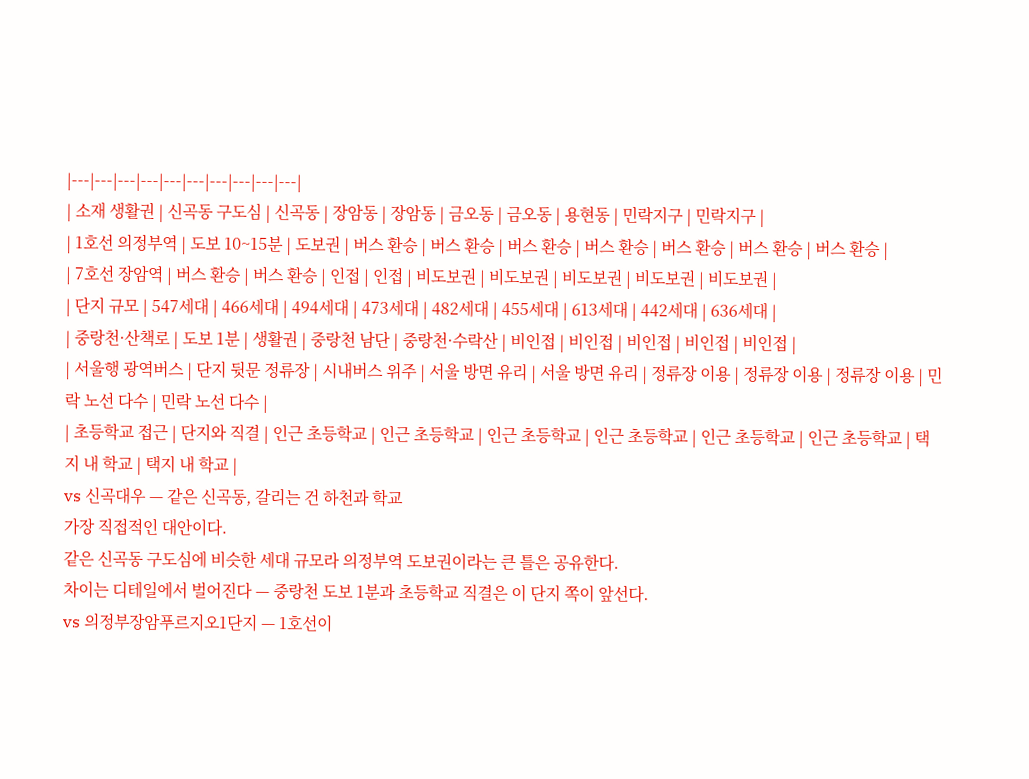|---|---|---|---|---|---|---|---|---|---|
| 소재 생활권 | 신곡동 구도심 | 신곡동 | 장암동 | 장암동 | 금오동 | 금오동 | 용현동 | 민락지구 | 민락지구 |
| 1호선 의정부역 | 도보 10~15분 | 도보권 | 버스 환승 | 버스 환승 | 버스 환승 | 버스 환승 | 버스 환승 | 버스 환승 | 버스 환승 |
| 7호선 장암역 | 버스 환승 | 버스 환승 | 인접 | 인접 | 비도보권 | 비도보권 | 비도보권 | 비도보권 | 비도보권 |
| 단지 규모 | 547세대 | 466세대 | 494세대 | 473세대 | 482세대 | 455세대 | 613세대 | 442세대 | 636세대 |
| 중랑천·산책로 | 도보 1분 | 생활권 | 중랑천 남단 | 중랑천·수락산 | 비인접 | 비인접 | 비인접 | 비인접 | 비인접 |
| 서울행 광역버스 | 단지 뒷문 정류장 | 시내버스 위주 | 서울 방면 유리 | 서울 방면 유리 | 정류장 이용 | 정류장 이용 | 정류장 이용 | 민락 노선 다수 | 민락 노선 다수 |
| 초등학교 접근 | 단지와 직결 | 인근 초등학교 | 인근 초등학교 | 인근 초등학교 | 인근 초등학교 | 인근 초등학교 | 인근 초등학교 | 택지 내 학교 | 택지 내 학교 |
vs 신곡대우 — 같은 신곡동, 갈리는 건 하천과 학교
가장 직접적인 대안이다.
같은 신곡동 구도심에 비슷한 세대 규모라 의정부역 도보권이라는 큰 틀은 공유한다.
차이는 디테일에서 벌어진다 — 중랑천 도보 1분과 초등학교 직결은 이 단지 쪽이 앞선다.
vs 의정부장암푸르지오1단지 — 1호선이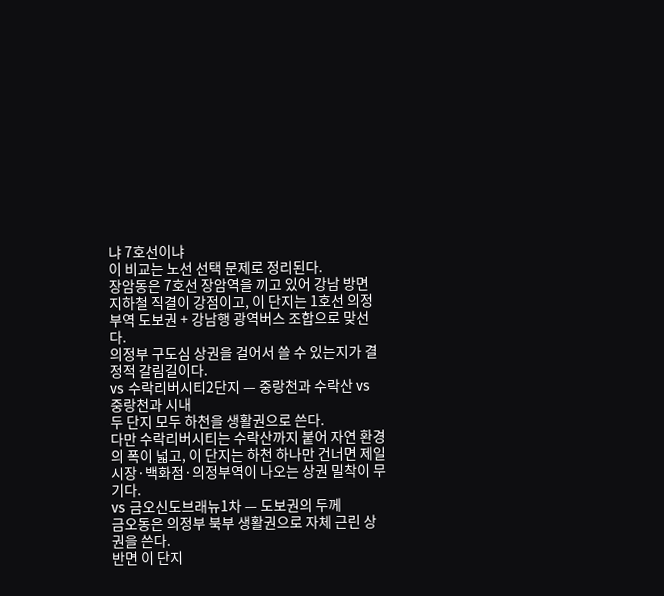냐 7호선이냐
이 비교는 노선 선택 문제로 정리된다.
장암동은 7호선 장암역을 끼고 있어 강남 방면 지하철 직결이 강점이고, 이 단지는 1호선 의정부역 도보권 + 강남행 광역버스 조합으로 맞선다.
의정부 구도심 상권을 걸어서 쓸 수 있는지가 결정적 갈림길이다.
vs 수락리버시티2단지 — 중랑천과 수락산 vs 중랑천과 시내
두 단지 모두 하천을 생활권으로 쓴다.
다만 수락리버시티는 수락산까지 붙어 자연 환경의 폭이 넓고, 이 단지는 하천 하나만 건너면 제일시장·백화점·의정부역이 나오는 상권 밀착이 무기다.
vs 금오신도브래뉴1차 — 도보권의 두께
금오동은 의정부 북부 생활권으로 자체 근린 상권을 쓴다.
반면 이 단지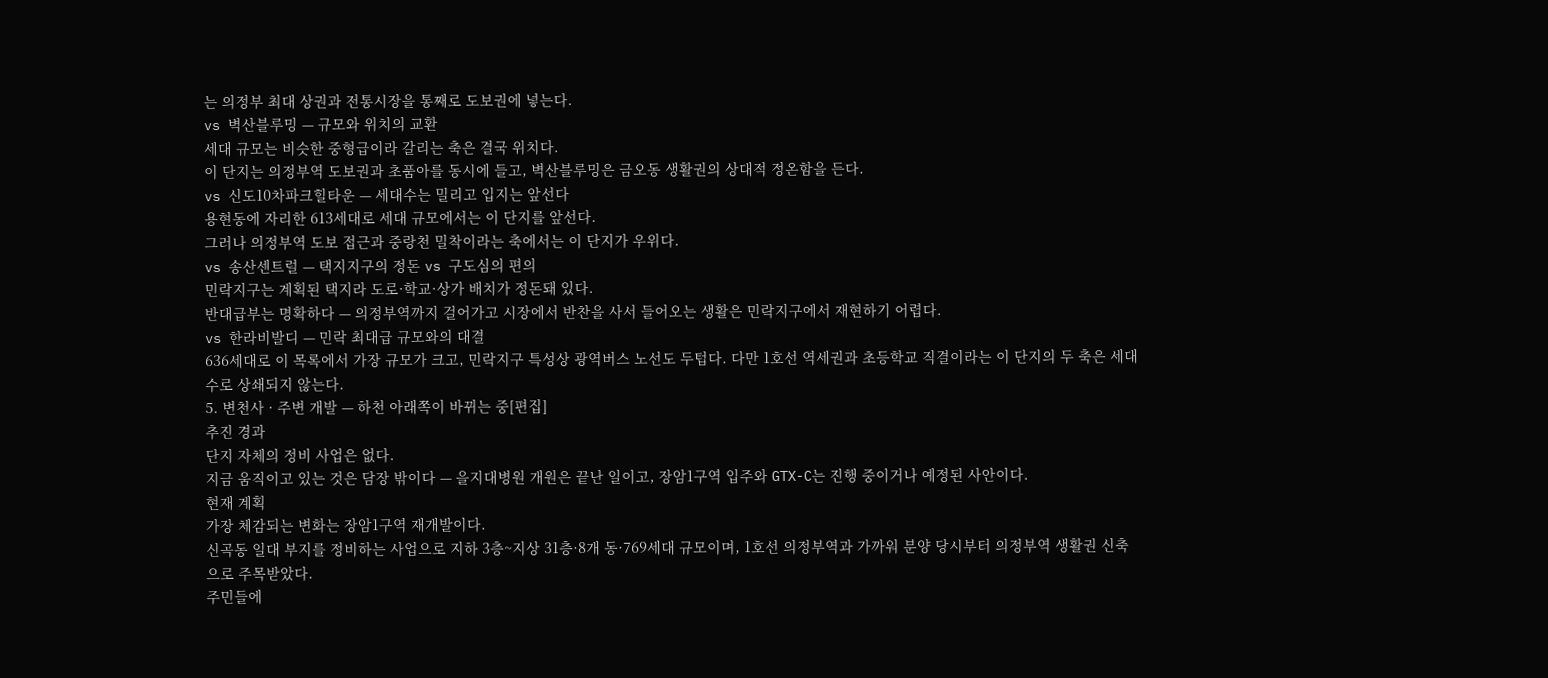는 의정부 최대 상권과 전통시장을 통째로 도보권에 넣는다.
vs 벽산블루밍 — 규모와 위치의 교환
세대 규모는 비슷한 중형급이라 갈리는 축은 결국 위치다.
이 단지는 의정부역 도보권과 초품아를 동시에 들고, 벽산블루밍은 금오동 생활권의 상대적 정온함을 든다.
vs 신도10차파크힐타운 — 세대수는 밀리고 입지는 앞선다
용현동에 자리한 613세대로 세대 규모에서는 이 단지를 앞선다.
그러나 의정부역 도보 접근과 중랑천 밀착이라는 축에서는 이 단지가 우위다.
vs 송산센트럴 — 택지지구의 정돈 vs 구도심의 편의
민락지구는 계획된 택지라 도로·학교·상가 배치가 정돈돼 있다.
반대급부는 명확하다 — 의정부역까지 걸어가고 시장에서 반찬을 사서 들어오는 생활은 민락지구에서 재현하기 어렵다.
vs 한라비발디 — 민락 최대급 규모와의 대결
636세대로 이 목록에서 가장 규모가 크고, 민락지구 특성상 광역버스 노선도 두텁다. 다만 1호선 역세권과 초등학교 직결이라는 이 단지의 두 축은 세대수로 상쇄되지 않는다.
5. 변천사 · 주변 개발 — 하천 아래쪽이 바뀌는 중[편집]
추진 경과
단지 자체의 정비 사업은 없다.
지금 움직이고 있는 것은 담장 밖이다 — 을지대병원 개원은 끝난 일이고, 장암1구역 입주와 GTX-C는 진행 중이거나 예정된 사안이다.
현재 계획
가장 체감되는 변화는 장암1구역 재개발이다.
신곡동 일대 부지를 정비하는 사업으로 지하 3층~지상 31층·8개 동·769세대 규모이며, 1호선 의정부역과 가까워 분양 당시부터 의정부역 생활권 신축으로 주목받았다.
주민들에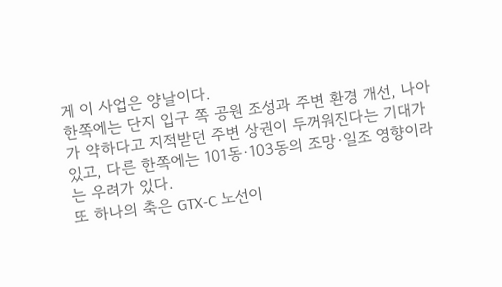게 이 사업은 양날이다.
한쪽에는 단지 입구 쪽 공원 조성과 주변 환경 개선, 나아가 약하다고 지적받던 주변 상권이 두꺼워진다는 기대가 있고, 다른 한쪽에는 101동·103동의 조망·일조 영향이라는 우려가 있다.
또 하나의 축은 GTX-C 노선이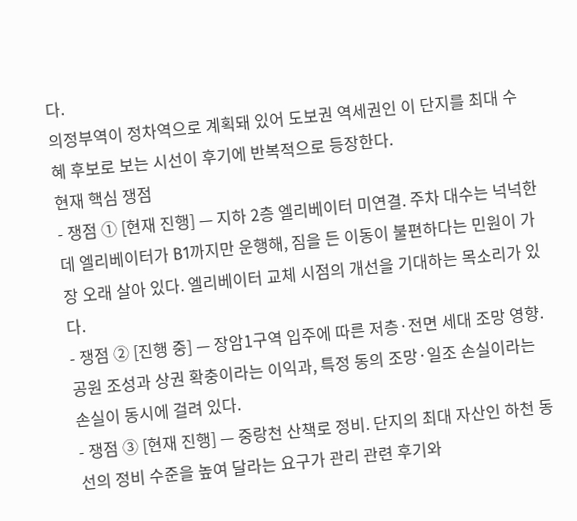다.
의정부역이 정차역으로 계획돼 있어 도보권 역세권인 이 단지를 최대 수혜 후보로 보는 시선이 후기에 반복적으로 등장한다.
현재 핵심 쟁점
- 쟁점 ① [현재 진행] — 지하 2층 엘리베이터 미연결. 주차 대수는 넉넉한데 엘리베이터가 B1까지만 운행해, 짐을 든 이동이 불편하다는 민원이 가장 오래 살아 있다. 엘리베이터 교체 시점의 개선을 기대하는 목소리가 있다.
- 쟁점 ② [진행 중] — 장암1구역 입주에 따른 저층·전면 세대 조망 영향. 공원 조성과 상권 확충이라는 이익과, 특정 동의 조망·일조 손실이라는 손실이 동시에 걸려 있다.
- 쟁점 ③ [현재 진행] — 중랑천 산책로 정비. 단지의 최대 자산인 하천 동선의 정비 수준을 높여 달라는 요구가 관리 관련 후기와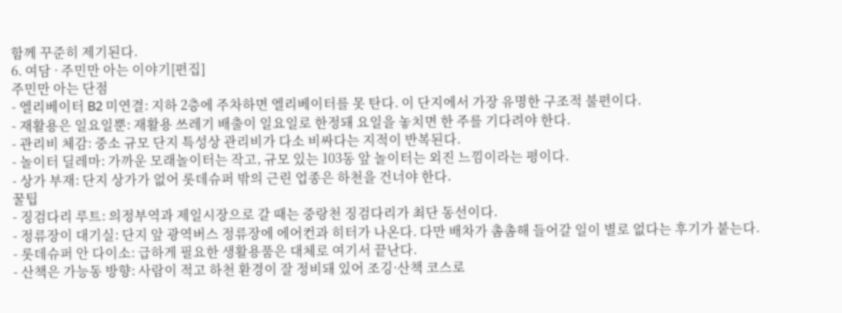함께 꾸준히 제기된다.
6. 여담 · 주민만 아는 이야기[편집]
주민만 아는 단점
- 엘리베이터 B2 미연결: 지하 2층에 주차하면 엘리베이터를 못 탄다. 이 단지에서 가장 유명한 구조적 불편이다.
- 재활용은 일요일뿐: 재활용 쓰레기 배출이 일요일로 한정돼 요일을 놓치면 한 주를 기다려야 한다.
- 관리비 체감: 중소 규모 단지 특성상 관리비가 다소 비싸다는 지적이 반복된다.
- 놀이터 딜레마: 가까운 모래놀이터는 작고, 규모 있는 103동 앞 놀이터는 외진 느낌이라는 평이다.
- 상가 부재: 단지 상가가 없어 롯데슈퍼 밖의 근린 업종은 하천을 건너야 한다.
꿀팁
- 징검다리 루트: 의정부역과 제일시장으로 갈 때는 중랑천 징검다리가 최단 동선이다.
- 정류장이 대기실: 단지 앞 광역버스 정류장에 에어컨과 히터가 나온다. 다만 배차가 촘촘해 들어갈 일이 별로 없다는 후기가 붙는다.
- 롯데슈퍼 안 다이소: 급하게 필요한 생활용품은 대체로 여기서 끝난다.
- 산책은 가능동 방향: 사람이 적고 하천 환경이 잘 정비돼 있어 조깅·산책 코스로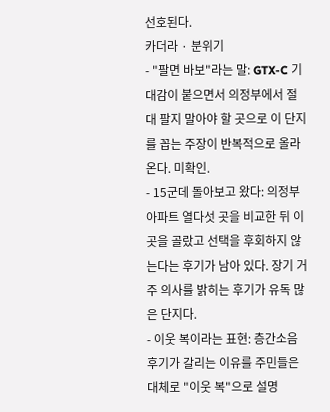선호된다.
카더라 · 분위기
- "팔면 바보"라는 말: GTX-C 기대감이 붙으면서 의정부에서 절대 팔지 말아야 할 곳으로 이 단지를 꼽는 주장이 반복적으로 올라온다. 미확인.
- 15군데 돌아보고 왔다: 의정부 아파트 열다섯 곳을 비교한 뒤 이곳을 골랐고 선택을 후회하지 않는다는 후기가 남아 있다. 장기 거주 의사를 밝히는 후기가 유독 많은 단지다.
- 이웃 복이라는 표현: 층간소음 후기가 갈리는 이유를 주민들은 대체로 "이웃 복"으로 설명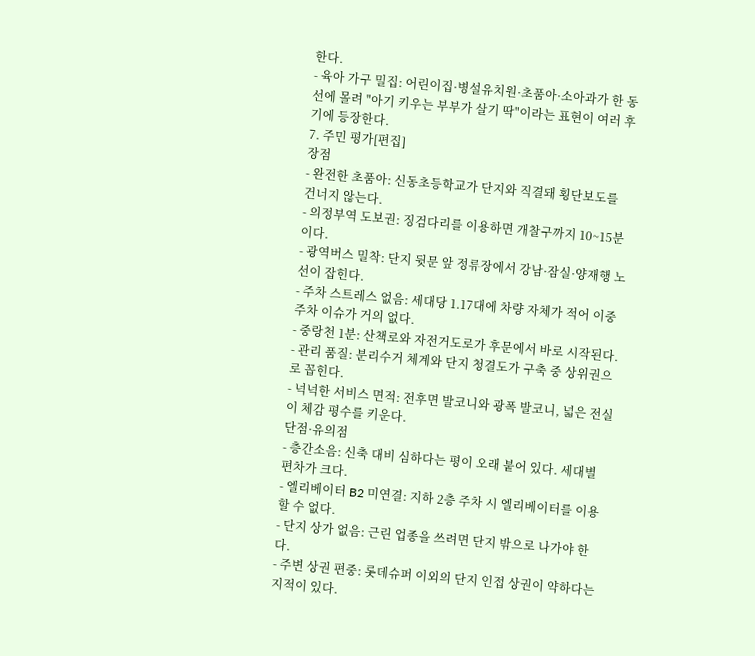한다.
- 육아 가구 밀집: 어린이집·병설유치원·초품아·소아과가 한 동선에 몰려 "아기 키우는 부부가 살기 딱"이라는 표현이 여러 후기에 등장한다.
7. 주민 평가[편집]
장점
- 완전한 초품아: 신동초등학교가 단지와 직결돼 횡단보도를 건너지 않는다.
- 의정부역 도보권: 징검다리를 이용하면 개찰구까지 10~15분이다.
- 광역버스 밀착: 단지 뒷문 앞 정류장에서 강남·잠실·양재행 노선이 잡힌다.
- 주차 스트레스 없음: 세대당 1.17대에 차량 자체가 적어 이중주차 이슈가 거의 없다.
- 중랑천 1분: 산책로와 자전거도로가 후문에서 바로 시작된다.
- 관리 품질: 분리수거 체계와 단지 청결도가 구축 중 상위권으로 꼽힌다.
- 넉넉한 서비스 면적: 전후면 발코니와 광폭 발코니, 넓은 전실이 체감 평수를 키운다.
단점·유의점
- 층간소음: 신축 대비 심하다는 평이 오래 붙어 있다. 세대별 편차가 크다.
- 엘리베이터 B2 미연결: 지하 2층 주차 시 엘리베이터를 이용할 수 없다.
- 단지 상가 없음: 근린 업종을 쓰려면 단지 밖으로 나가야 한다.
- 주변 상권 편중: 롯데슈퍼 이외의 단지 인접 상권이 약하다는 지적이 있다.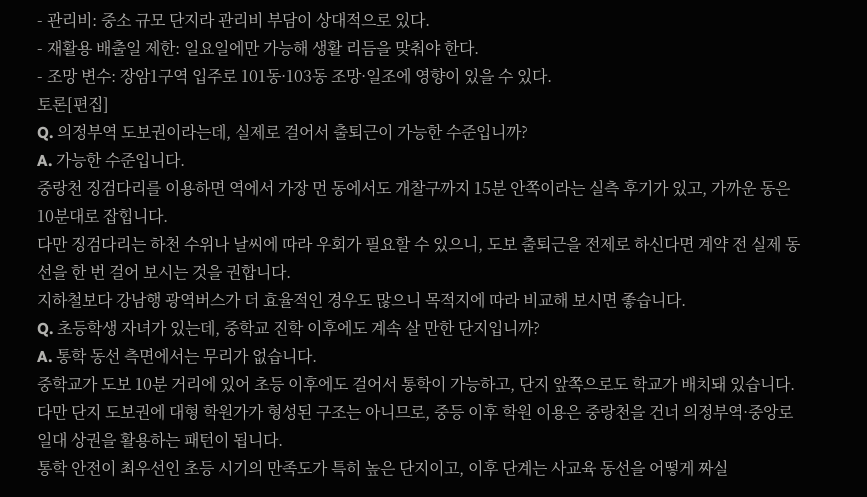- 관리비: 중소 규모 단지라 관리비 부담이 상대적으로 있다.
- 재활용 배출일 제한: 일요일에만 가능해 생활 리듬을 맞춰야 한다.
- 조망 변수: 장암1구역 입주로 101동·103동 조망·일조에 영향이 있을 수 있다.
토론[편집]
Q. 의정부역 도보권이라는데, 실제로 걸어서 출퇴근이 가능한 수준입니까?
A. 가능한 수준입니다.
중랑천 징검다리를 이용하면 역에서 가장 먼 동에서도 개찰구까지 15분 안쪽이라는 실측 후기가 있고, 가까운 동은 10분대로 잡힙니다.
다만 징검다리는 하천 수위나 날씨에 따라 우회가 필요할 수 있으니, 도보 출퇴근을 전제로 하신다면 계약 전 실제 동선을 한 번 걸어 보시는 것을 권합니다.
지하철보다 강남행 광역버스가 더 효율적인 경우도 많으니 목적지에 따라 비교해 보시면 좋습니다.
Q. 초등학생 자녀가 있는데, 중학교 진학 이후에도 계속 살 만한 단지입니까?
A. 통학 동선 측면에서는 무리가 없습니다.
중학교가 도보 10분 거리에 있어 초등 이후에도 걸어서 통학이 가능하고, 단지 앞쪽으로도 학교가 배치돼 있습니다.
다만 단지 도보권에 대형 학원가가 형성된 구조는 아니므로, 중등 이후 학원 이용은 중랑천을 건너 의정부역·중앙로 일대 상권을 활용하는 패턴이 됩니다.
통학 안전이 최우선인 초등 시기의 만족도가 특히 높은 단지이고, 이후 단계는 사교육 동선을 어떻게 짜실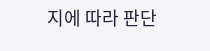지에 따라 판단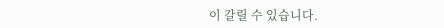이 갈릴 수 있습니다.